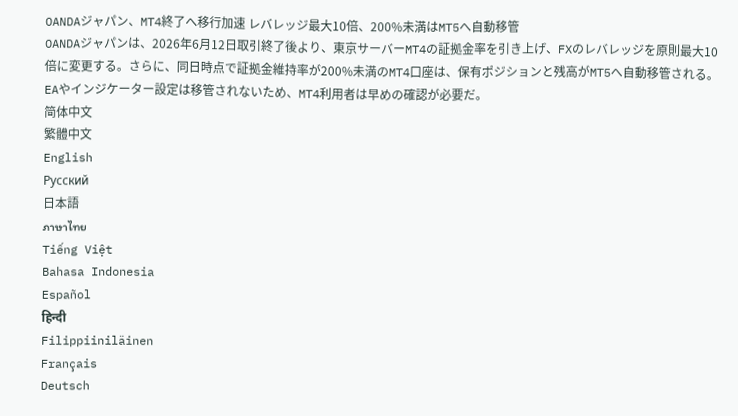OANDAジャパン、MT4終了へ移行加速 レバレッジ最大10倍、200%未満はMT5へ自動移管
OANDAジャパンは、2026年6月12日取引終了後より、東京サーバーMT4の証拠金率を引き上げ、FXのレバレッジを原則最大10倍に変更する。さらに、同日時点で証拠金維持率が200%未満のMT4口座は、保有ポジションと残高がMT5へ自動移管される。EAやインジケーター設定は移管されないため、MT4利用者は早めの確認が必要だ。
简体中文
繁體中文
English
Pусский
日本語
ภาษาไทย
Tiếng Việt
Bahasa Indonesia
Español
हिन्दी
Filippiiniläinen
Français
Deutsch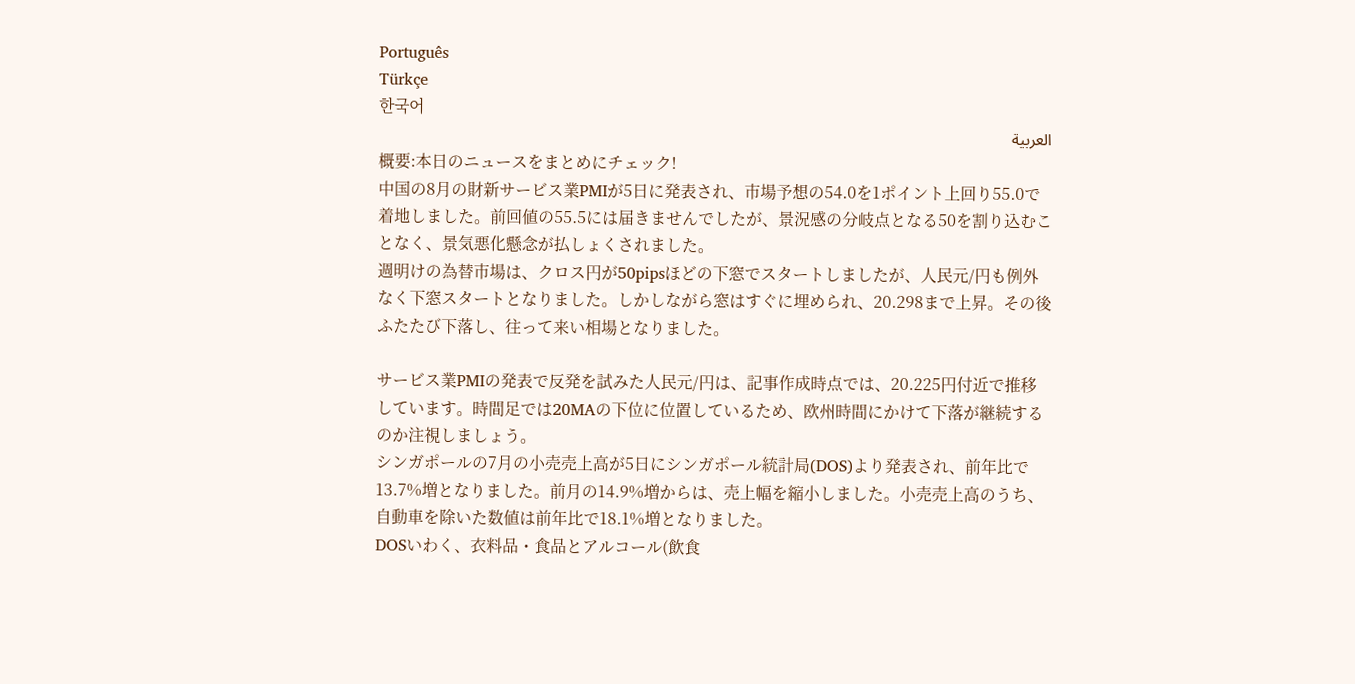Português
Türkçe
한국어
العربية
概要:本日のニュースをまとめにチェック!
中国の8月の財新サービス業PMIが5日に発表され、市場予想の54.0を1ポイント上回り55.0で着地しました。前回値の55.5には届きませんでしたが、景況感の分岐点となる50を割り込むことなく、景気悪化懸念が払しょくされました。
週明けの為替市場は、クロス円が50pipsほどの下窓でスタートしましたが、人民元/円も例外なく下窓スタートとなりました。しかしながら窓はすぐに埋められ、20.298まで上昇。その後ふたたび下落し、往って来い相場となりました。

サービス業PMIの発表で反発を試みた人民元/円は、記事作成時点では、20.225円付近で推移しています。時間足では20MAの下位に位置しているため、欧州時間にかけて下落が継続するのか注視しましょう。
シンガポールの7月の小売売上高が5日にシンガポール統計局(DOS)より発表され、前年比で13.7%増となりました。前月の14.9%増からは、売上幅を縮小しました。小売売上高のうち、自動車を除いた数値は前年比で18.1%増となりました。
DOSいわく、衣料品・食品とアルコール(飲食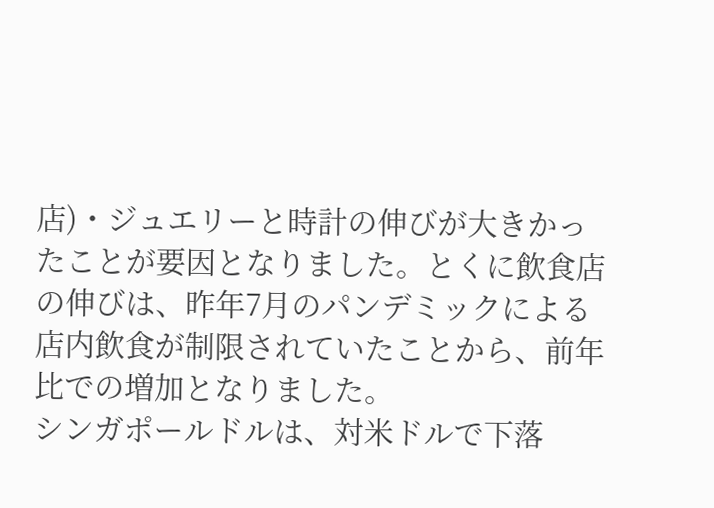店)・ジュエリーと時計の伸びが大きかったことが要因となりました。とくに飲食店の伸びは、昨年7月のパンデミックによる店内飲食が制限されていたことから、前年比での増加となりました。
シンガポールドルは、対米ドルで下落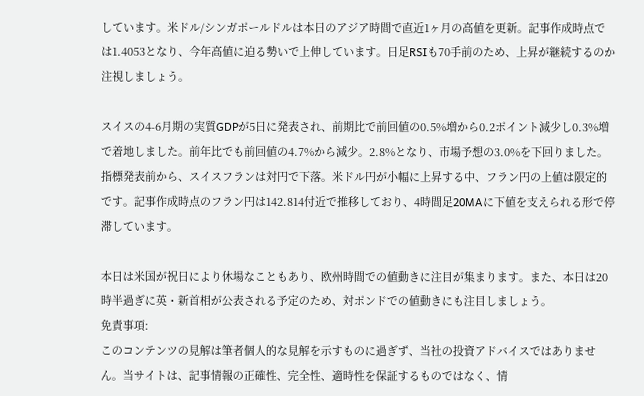しています。米ドル/シンガポールドルは本日のアジア時間で直近1ヶ月の高値を更新。記事作成時点では1.4053となり、今年高値に迫る勢いで上伸しています。日足RSIも70手前のため、上昇が継続するのか注視しましょう。

スイスの4-6月期の実質GDPが5日に発表され、前期比で前回値の0.5%増から0.2ポイント減少し0.3%増で着地しました。前年比でも前回値の4.7%から減少。2.8%となり、市場予想の3.0%を下回りました。
指標発表前から、スイスフランは対円で下落。米ドル円が小幅に上昇する中、フラン円の上値は限定的です。記事作成時点のフラン円は142.814付近で推移しており、4時間足20MAに下値を支えられる形で停滞しています。

本日は米国が祝日により休場なこともあり、欧州時間での値動きに注目が集まります。また、本日は20時半過ぎに英・新首相が公表される予定のため、対ポンドでの値動きにも注目しましょう。
免責事項:
このコンテンツの見解は筆者個人的な見解を示すものに過ぎず、当社の投資アドバイスではありません。当サイトは、記事情報の正確性、完全性、適時性を保証するものではなく、情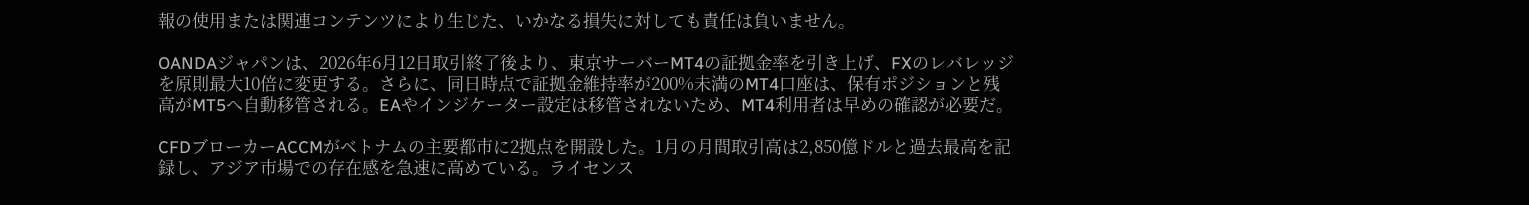報の使用または関連コンテンツにより生じた、いかなる損失に対しても責任は負いません。

OANDAジャパンは、2026年6月12日取引終了後より、東京サーバーMT4の証拠金率を引き上げ、FXのレバレッジを原則最大10倍に変更する。さらに、同日時点で証拠金維持率が200%未満のMT4口座は、保有ポジションと残高がMT5へ自動移管される。EAやインジケーター設定は移管されないため、MT4利用者は早めの確認が必要だ。

CFDブローカーACCMがベトナムの主要都市に2拠点を開設した。1月の月間取引高は2,850億ドルと過去最高を記録し、アジア市場での存在感を急速に高めている。ライセンス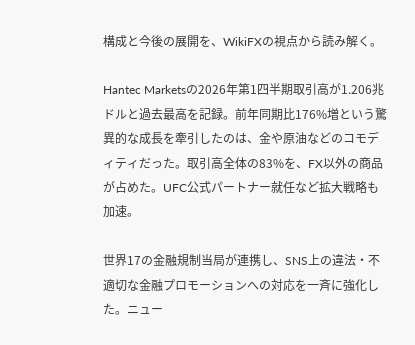構成と今後の展開を、WikiFXの視点から読み解く。

Hantec Marketsの2026年第1四半期取引高が1.206兆ドルと過去最高を記録。前年同期比176%増という驚異的な成長を牽引したのは、金や原油などのコモディティだった。取引高全体の83%を、FX以外の商品が占めた。UFC公式パートナー就任など拡大戦略も加速。

世界17の金融規制当局が連携し、SNS上の違法・不適切な金融プロモーションへの対応を一斉に強化した。ニュー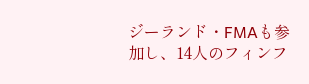ジーランド・FMAも参加し、14人のフィンフ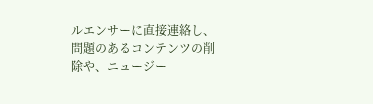ルエンサーに直接連絡し、問題のあるコンテンツの削除や、ニュージー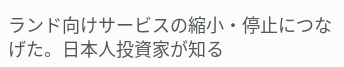ランド向けサービスの縮小・停止につなげた。日本人投資家が知る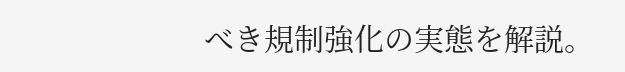べき規制強化の実態を解説。